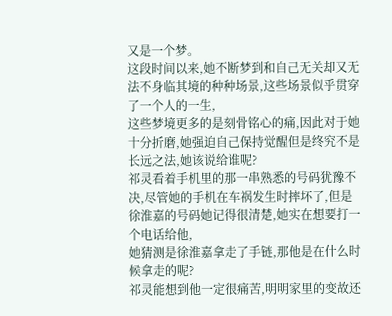又是一个梦。
这段时间以来,她不断梦到和自己无关却又无法不身临其境的种种场景,这些场景似乎贯穿了一个人的一生,
这些梦境更多的是刻骨铭心的痛,因此对于她十分折磨,她强迫自己保持觉醒但是终究不是长远之法,她该说给谁呢?
祁灵看着手机里的那一串熟悉的号码犹豫不决,尽管她的手机在车祸发生时摔坏了,但是徐淮嘉的号码她记得很清楚,她实在想要打一个电话给他,
她猜测是徐淮嘉拿走了手链,那他是在什么时候拿走的呢?
祁灵能想到他一定很痛苦,明明家里的变故还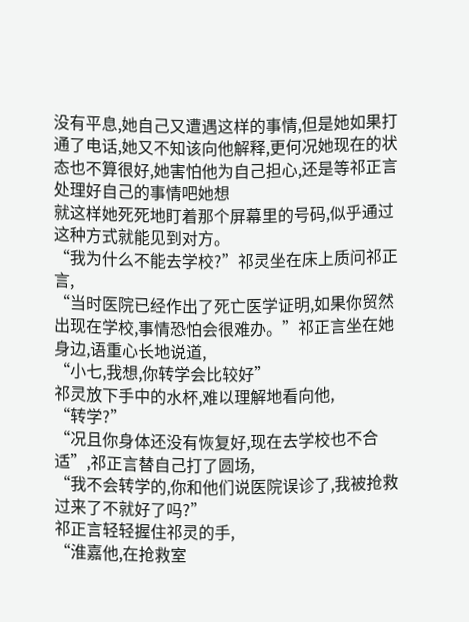没有平息,她自己又遭遇这样的事情,但是她如果打通了电话,她又不知该向他解释,更何况她现在的状态也不算很好,她害怕他为自己担心,还是等祁正言处理好自己的事情吧她想
就这样她死死地盯着那个屏幕里的号码,似乎通过这种方式就能见到对方。
“我为什么不能去学校?”祁灵坐在床上质问祁正言,
“当时医院已经作出了死亡医学证明,如果你贸然出现在学校,事情恐怕会很难办。”祁正言坐在她身边,语重心长地说道,
“小七,我想,你转学会比较好”
祁灵放下手中的水杯,难以理解地看向他,
“转学?”
“况且你身体还没有恢复好,现在去学校也不合适”,祁正言替自己打了圆场,
“我不会转学的,你和他们说医院误诊了,我被抢救过来了不就好了吗?”
祁正言轻轻握住祁灵的手,
“淮嘉他,在抢救室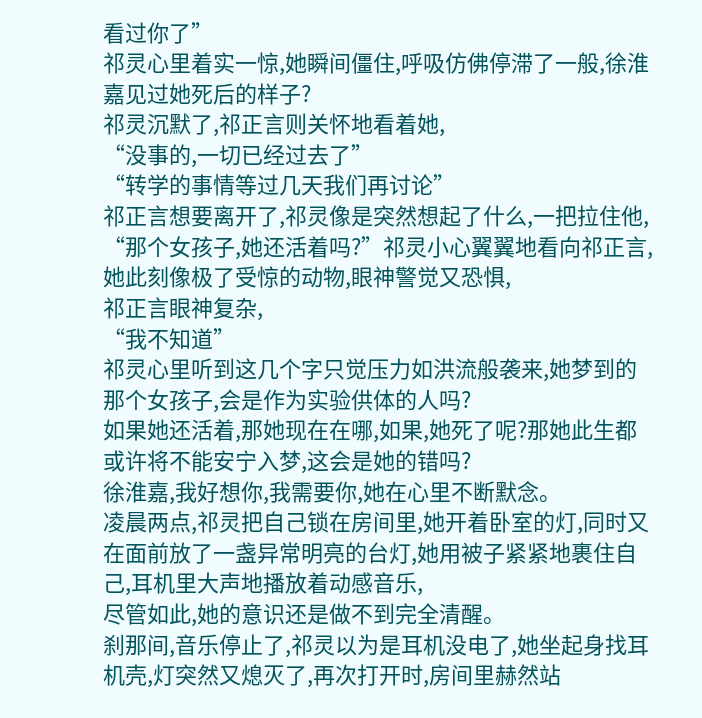看过你了”
祁灵心里着实一惊,她瞬间僵住,呼吸仿佛停滞了一般,徐淮嘉见过她死后的样子?
祁灵沉默了,祁正言则关怀地看着她,
“没事的,一切已经过去了”
“转学的事情等过几天我们再讨论”
祁正言想要离开了,祁灵像是突然想起了什么,一把拉住他,
“那个女孩子,她还活着吗?”祁灵小心翼翼地看向祁正言,她此刻像极了受惊的动物,眼神警觉又恐惧,
祁正言眼神复杂,
“我不知道”
祁灵心里听到这几个字只觉压力如洪流般袭来,她梦到的那个女孩子,会是作为实验供体的人吗?
如果她还活着,那她现在在哪,如果,她死了呢?那她此生都或许将不能安宁入梦,这会是她的错吗?
徐淮嘉,我好想你,我需要你,她在心里不断默念。
凌晨两点,祁灵把自己锁在房间里,她开着卧室的灯,同时又在面前放了一盏异常明亮的台灯,她用被子紧紧地裹住自己,耳机里大声地播放着动感音乐,
尽管如此,她的意识还是做不到完全清醒。
刹那间,音乐停止了,祁灵以为是耳机没电了,她坐起身找耳机壳,灯突然又熄灭了,再次打开时,房间里赫然站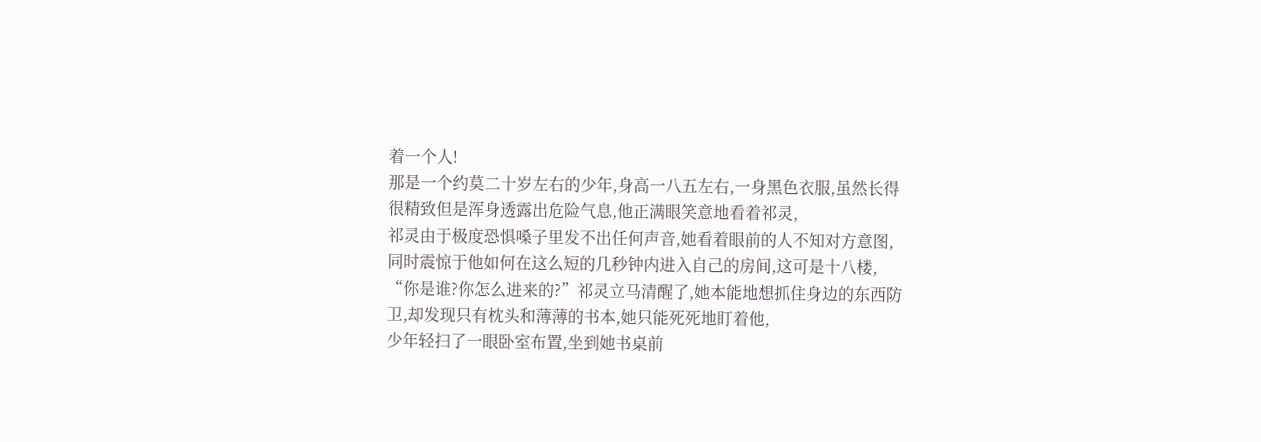着一个人!
那是一个约莫二十岁左右的少年,身高一八五左右,一身黑色衣服,虽然长得很精致但是浑身透露出危险气息,他正满眼笑意地看着祁灵,
祁灵由于极度恐惧嗓子里发不出任何声音,她看着眼前的人不知对方意图,同时震惊于他如何在这么短的几秒钟内进入自己的房间,这可是十八楼,
“你是谁?你怎么进来的?”祁灵立马清醒了,她本能地想抓住身边的东西防卫,却发现只有枕头和薄薄的书本,她只能死死地盯着他,
少年轻扫了一眼卧室布置,坐到她书桌前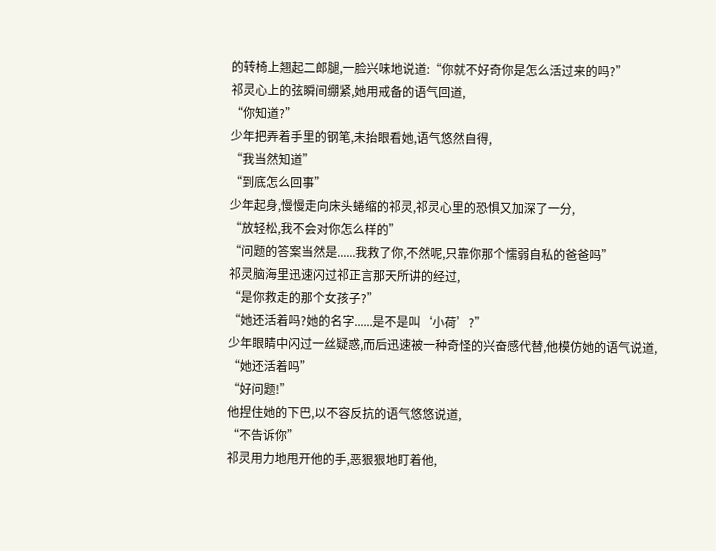的转椅上翘起二郎腿,一脸兴味地说道:“你就不好奇你是怎么活过来的吗?”
祁灵心上的弦瞬间绷紧,她用戒备的语气回道,
“你知道?”
少年把弄着手里的钢笔,未抬眼看她,语气悠然自得,
“我当然知道”
“到底怎么回事”
少年起身,慢慢走向床头蜷缩的祁灵,祁灵心里的恐惧又加深了一分,
“放轻松,我不会对你怎么样的”
“问题的答案当然是......我救了你,不然呢,只靠你那个懦弱自私的爸爸吗”
祁灵脑海里迅速闪过祁正言那天所讲的经过,
“是你救走的那个女孩子?”
“她还活着吗?她的名字......是不是叫‘小荷’?”
少年眼睛中闪过一丝疑惑,而后迅速被一种奇怪的兴奋感代替,他模仿她的语气说道,
“她还活着吗”
“好问题!”
他捏住她的下巴,以不容反抗的语气悠悠说道,
“不告诉你”
祁灵用力地甩开他的手,恶狠狠地盯着他,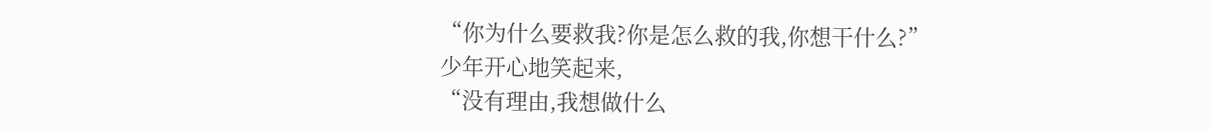“你为什么要救我?你是怎么救的我,你想干什么?”
少年开心地笑起来,
“没有理由,我想做什么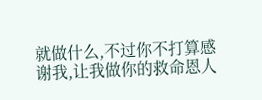就做什么,不过你不打算感谢我,让我做你的救命恩人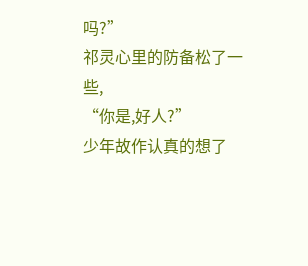吗?”
祁灵心里的防备松了一些,
“你是,好人?”
少年故作认真的想了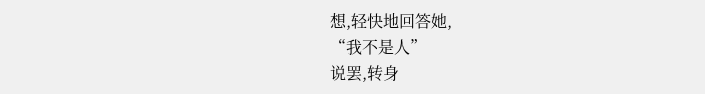想,轻快地回答她,
“我不是人”
说罢,转身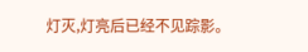灯灭,灯亮后已经不见踪影。